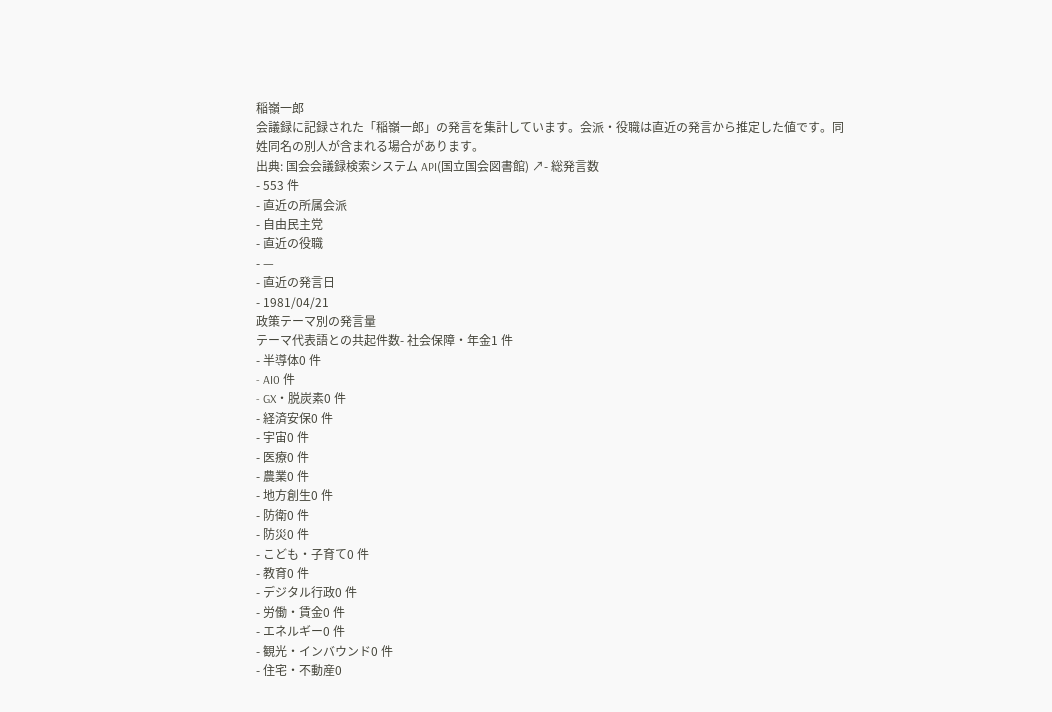稲嶺一郎
会議録に記録された「稲嶺一郎」の発言を集計しています。会派・役職は直近の発言から推定した値です。同姓同名の別人が含まれる場合があります。
出典: 国会会議録検索システム API(国立国会図書館) ↗- 総発言数
- 553 件
- 直近の所属会派
- 自由民主党
- 直近の役職
- —
- 直近の発言日
- 1981/04/21
政策テーマ別の発言量
テーマ代表語との共起件数- 社会保障・年金1 件
- 半導体0 件
- AI0 件
- GX・脱炭素0 件
- 経済安保0 件
- 宇宙0 件
- 医療0 件
- 農業0 件
- 地方創生0 件
- 防衛0 件
- 防災0 件
- こども・子育て0 件
- 教育0 件
- デジタル行政0 件
- 労働・賃金0 件
- エネルギー0 件
- 観光・インバウンド0 件
- 住宅・不動産0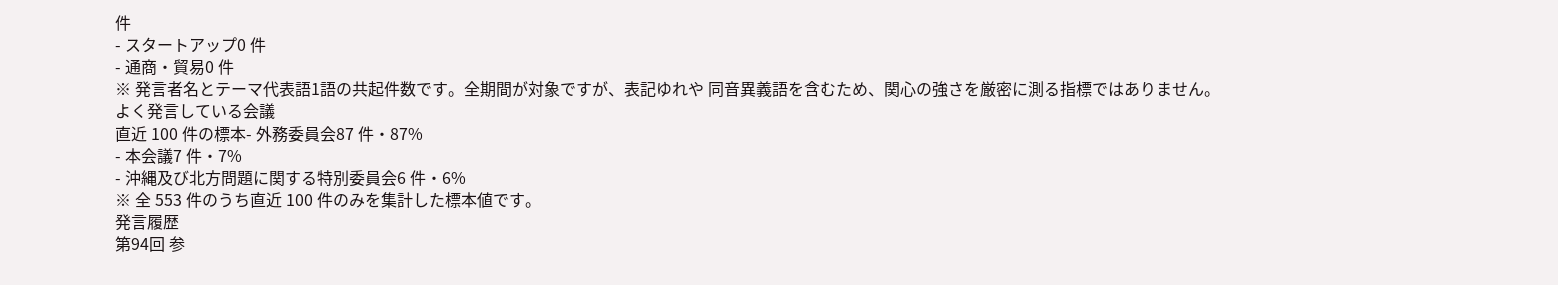件
- スタートアップ0 件
- 通商・貿易0 件
※ 発言者名とテーマ代表語1語の共起件数です。全期間が対象ですが、表記ゆれや 同音異義語を含むため、関心の強さを厳密に測る指標ではありません。
よく発言している会議
直近 100 件の標本- 外務委員会87 件・87%
- 本会議7 件・7%
- 沖縄及び北方問題に関する特別委員会6 件・6%
※ 全 553 件のうち直近 100 件のみを集計した標本値です。
発言履歴
第94回 参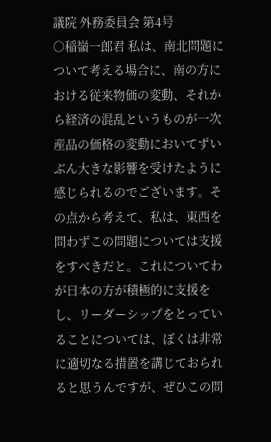議院 外務委員会 第4号
○稲嶺一郎君 私は、南北問題について考える場合に、南の方における従来物価の変動、それから経済の混乱というものが一次産品の価格の変動においてずいぶん大きな影響を受けたように感じられるのでございます。その点から考えて、私は、東西を問わずこの問題については支援をすべきだと。これについてわが日本の方が積極的に支援をし、リーダーシップをとっていることについては、ぼくは非常に適切なる措置を講じておられると思うんですが、ぜひこの問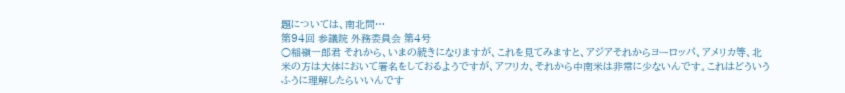題については、南北問…
第94回 参議院 外務委員会 第4号
○稲嶺一郎君 それから、いまの続きになりますが、これを見てみますと、アジアそれからヨーロッパ、アメリカ等、北米の方は大体において署名をしておるようですが、アフリカ、それから中南米は非常に少ないんです。これはどういうふうに理解したらいいんです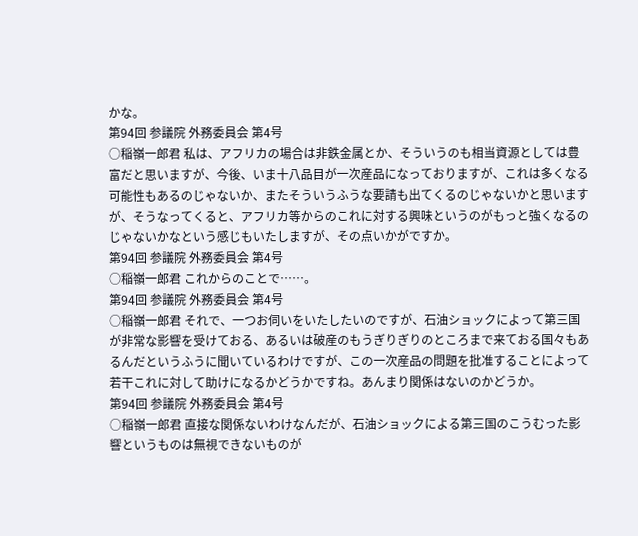かな。
第94回 参議院 外務委員会 第4号
○稲嶺一郎君 私は、アフリカの場合は非鉄金属とか、そういうのも相当資源としては豊富だと思いますが、今後、いま十八品目が一次産品になっておりますが、これは多くなる可能性もあるのじゃないか、またそういうふうな要請も出てくるのじゃないかと思いますが、そうなってくると、アフリカ等からのこれに対する興味というのがもっと強くなるのじゃないかなという感じもいたしますが、その点いかがですか。
第94回 参議院 外務委員会 第4号
○稲嶺一郎君 これからのことで……。
第94回 参議院 外務委員会 第4号
○稲嶺一郎君 それで、一つお伺いをいたしたいのですが、石油ショックによって第三国が非常な影響を受けておる、あるいは破産のもうぎりぎりのところまで来ておる国々もあるんだというふうに聞いているわけですが、この一次産品の問題を批准することによって若干これに対して助けになるかどうかですね。あんまり関係はないのかどうか。
第94回 参議院 外務委員会 第4号
○稲嶺一郎君 直接な関係ないわけなんだが、石油ショックによる第三国のこうむった影響というものは無視できないものが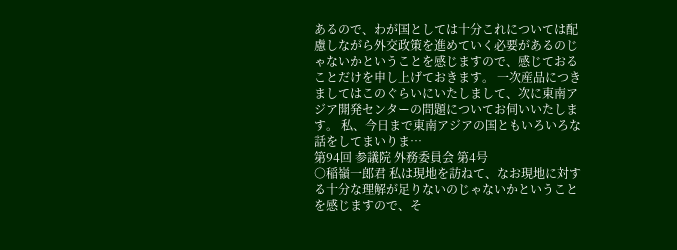あるので、わが国としては十分これについては配慮しながら外交政策を進めていく必要があるのじゃないかということを感じますので、感じておることだけを申し上げておきます。 一次産品につきましてはこのぐらいにいたしまして、次に東南アジア開発センターの問題についてお伺いいたします。 私、今日まで東南アジアの国ともいろいろな話をしてまいりま…
第94回 参議院 外務委員会 第4号
○稲嶺一郎君 私は現地を訪ねて、なお現地に対する十分な理解が足りないのじゃないかということを感じますので、そ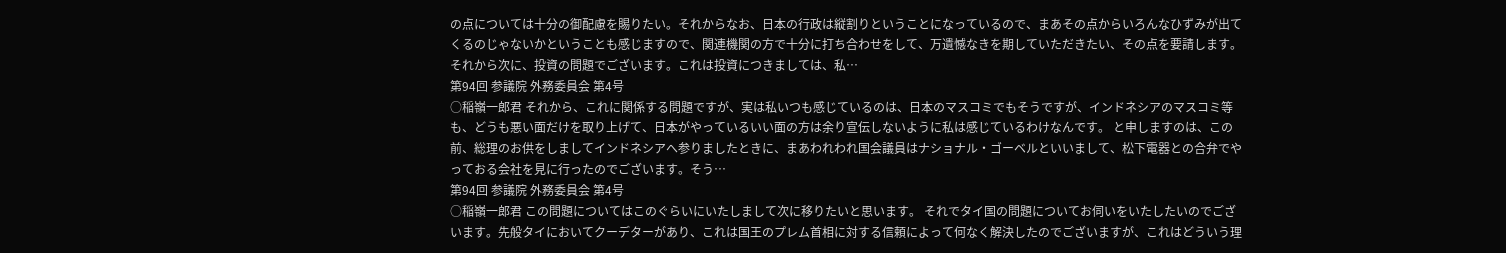の点については十分の御配慮を賜りたい。それからなお、日本の行政は縦割りということになっているので、まあその点からいろんなひずみが出てくるのじゃないかということも感じますので、関連機関の方で十分に打ち合わせをして、万遺憾なきを期していただきたい、その点を要請します。 それから次に、投資の問題でございます。これは投資につきましては、私…
第94回 参議院 外務委員会 第4号
○稲嶺一郎君 それから、これに関係する問題ですが、実は私いつも感じているのは、日本のマスコミでもそうですが、インドネシアのマスコミ等も、どうも悪い面だけを取り上げて、日本がやっているいい面の方は余り宣伝しないように私は感じているわけなんです。 と申しますのは、この前、総理のお供をしましてインドネシアへ参りましたときに、まあわれわれ国会議員はナショナル・ゴーベルといいまして、松下電器との合弁でやっておる会社を見に行ったのでございます。そう…
第94回 参議院 外務委員会 第4号
○稲嶺一郎君 この問題についてはこのぐらいにいたしまして次に移りたいと思います。 それでタイ国の問題についてお伺いをいたしたいのでございます。先般タイにおいてクーデターがあり、これは国王のプレム首相に対する信頼によって何なく解決したのでございますが、これはどういう理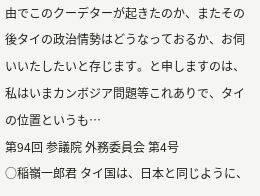由でこのクーデターが起きたのか、またその後タイの政治情勢はどうなっておるか、お伺いいたしたいと存じます。と申しますのは、私はいまカンボジア問題等これありで、タイの位置というも…
第94回 参議院 外務委員会 第4号
○稲嶺一郎君 タイ国は、日本と同じように、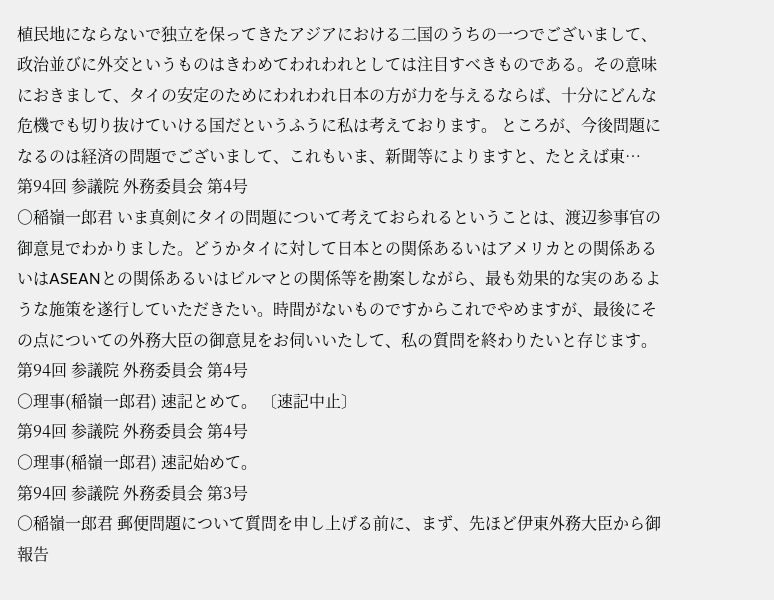植民地にならないで独立を保ってきたアジアにおける二国のうちの一つでございまして、政治並びに外交というものはきわめてわれわれとしては注目すべきものである。その意味におきまして、タイの安定のためにわれわれ日本の方が力を与えるならば、十分にどんな危機でも切り抜けていける国だというふうに私は考えております。 ところが、今後問題になるのは経済の問題でございまして、これもいま、新聞等によりますと、たとえば東…
第94回 参議院 外務委員会 第4号
○稲嶺一郎君 いま真剣にタイの問題について考えておられるということは、渡辺参事官の御意見でわかりました。どうかタイに対して日本との関係あるいはアメリカとの関係あるいはASEANとの関係あるいはビルマとの関係等を勘案しながら、最も効果的な実のあるような施策を遂行していただきたい。時間がないものですからこれでやめますが、最後にその点についての外務大臣の御意見をお伺いいたして、私の質問を終わりたいと存じます。
第94回 参議院 外務委員会 第4号
○理事(稲嶺一郎君) 速記とめて。 〔速記中止〕
第94回 参議院 外務委員会 第4号
○理事(稲嶺一郎君) 速記始めて。
第94回 参議院 外務委員会 第3号
○稲嶺一郎君 郵便問題について質問を申し上げる前に、まず、先ほど伊東外務大臣から御報告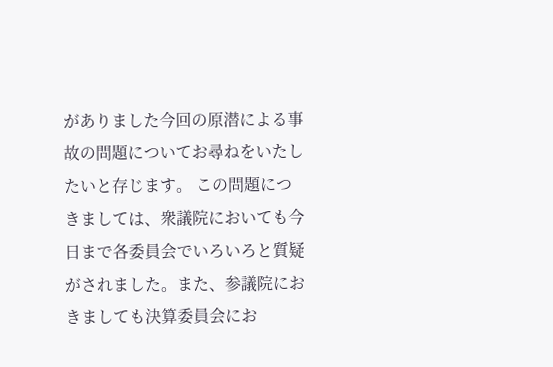がありました今回の原潜による事故の問題についてお尋ねをいたしたいと存じます。 この問題につきましては、衆議院においても今日まで各委員会でいろいろと質疑がされました。また、参議院におきましても決算委員会にお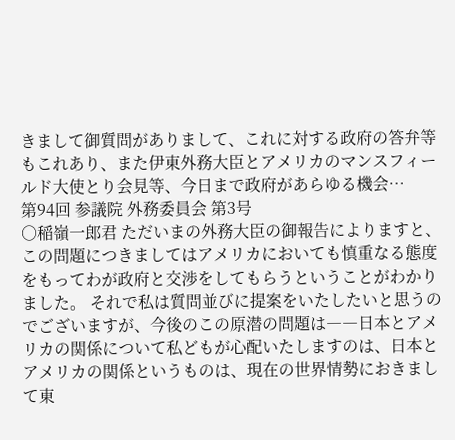きまして御質問がありまして、これに対する政府の答弁等もこれあり、また伊東外務大臣とアメリカのマンスフィールド大使とり会見等、今日まで政府があらゆる機会…
第94回 参議院 外務委員会 第3号
○稲嶺一郎君 ただいまの外務大臣の御報告によりますと、この問題につきましてはアメリカにおいても慎重なる態度をもってわが政府と交渉をしてもらうということがわかりました。 それで私は質問並びに提案をいたしたいと思うのでございますが、今後のこの原潜の問題は――日本とアメリカの関係について私どもが心配いたしますのは、日本とアメリカの関係というものは、現在の世界情勢におきまして東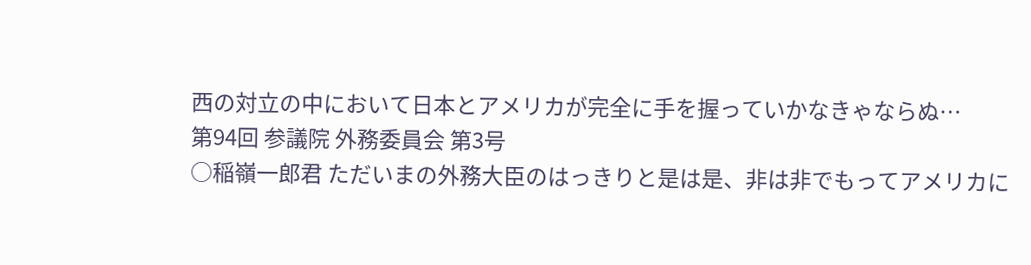西の対立の中において日本とアメリカが完全に手を握っていかなきゃならぬ…
第94回 参議院 外務委員会 第3号
○稲嶺一郎君 ただいまの外務大臣のはっきりと是は是、非は非でもってアメリカに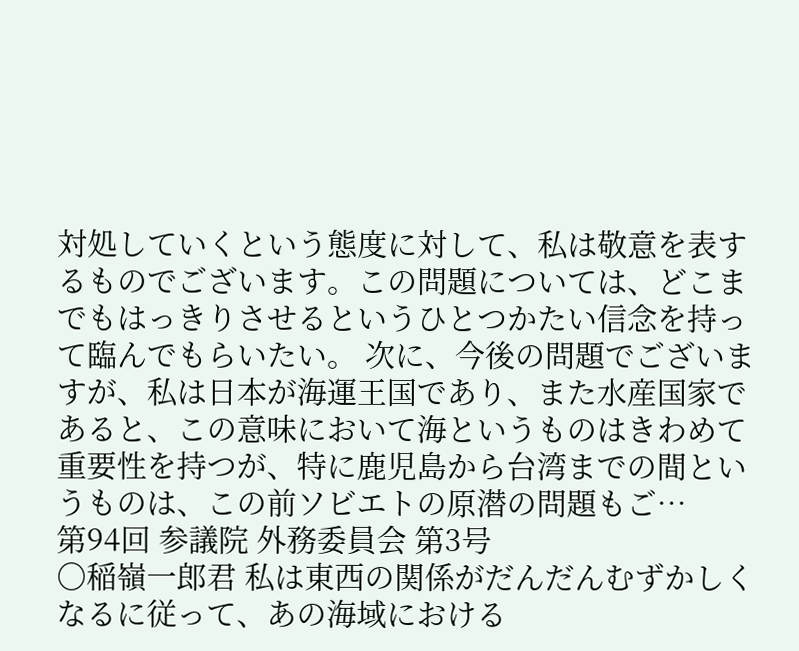対処していくという態度に対して、私は敬意を表するものでございます。この問題については、どこまでもはっきりさせるというひとつかたい信念を持って臨んでもらいたい。 次に、今後の問題でございますが、私は日本が海運王国であり、また水産国家であると、この意味において海というものはきわめて重要性を持つが、特に鹿児島から台湾までの間というものは、この前ソビエトの原潜の問題もご…
第94回 参議院 外務委員会 第3号
○稲嶺一郎君 私は東西の関係がだんだんむずかしくなるに従って、あの海域における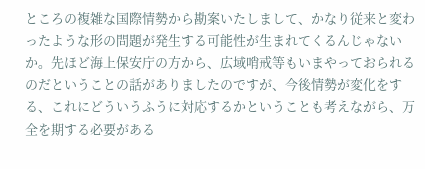ところの複雑な国際情勢から勘案いたしまして、かなり従来と変わったような形の問題が発生する可能性が生まれてくるんじゃないか。先ほど海上保安庁の方から、広域哨戒等もいまやっておられるのだということの話がありましたのですが、今後情勢が変化をする、これにどういうふうに対応するかということも考えながら、万全を期する必要がある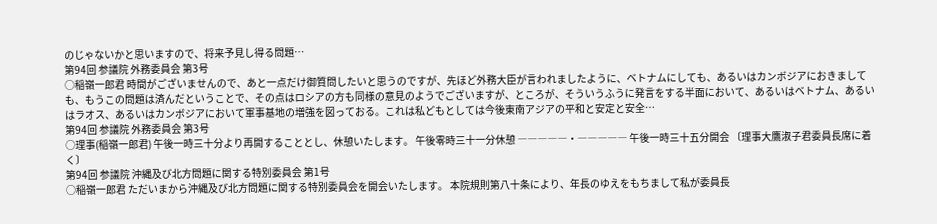のじゃないかと思いますので、将来予見し得る問題…
第94回 参議院 外務委員会 第3号
○稲嶺一郎君 時間がございませんので、あと一点だけ御質問したいと思うのですが、先ほど外務大臣が言われましたように、ベトナムにしても、あるいはカンボジアにおきましても、もうこの問題は済んだということで、その点はロシアの方も同様の意見のようでございますが、ところが、そういうふうに発言をする半面において、あるいはベトナム、あるいはラオス、あるいはカンボジアにおいて軍事基地の増強を図っておる。これは私どもとしては今後東南アジアの平和と安定と安全…
第94回 参議院 外務委員会 第3号
○理事(稲嶺一郎君) 午後一時三十分より再開することとし、休憩いたします。 午後零時三十一分休憩 ―――――・――――― 午後一時三十五分開会 〔理事大鷹淑子君委員長席に着く〕
第94回 参議院 沖縄及び北方問題に関する特別委員会 第1号
○稲嶺一郎君 ただいまから沖縄及び北方問題に関する特別委員会を開会いたします。 本院規則第八十条により、年長のゆえをもちまして私が委員長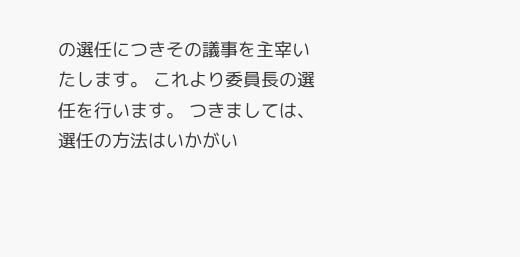の選任につきその議事を主宰いたします。 これより委員長の選任を行います。 つきましては、選任の方法はいかがい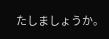たしましょうか。